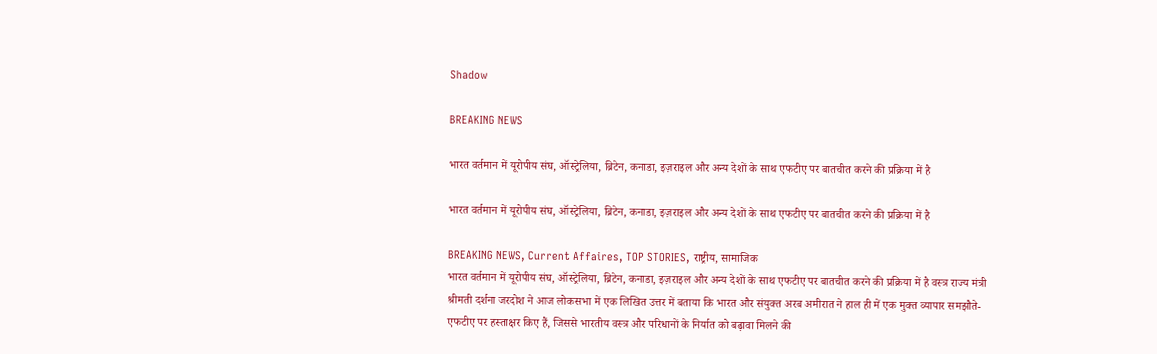Shadow

BREAKING NEWS

भारत वर्तमान में यूरोपीय संघ, ऑस्ट्रेलिया, ब्रिटेन, कनाडा, इज़राइल और अन्य देशों के साथ एफटीए पर बातचीत करने की प्रक्रिया में है

भारत वर्तमान में यूरोपीय संघ, ऑस्ट्रेलिया, ब्रिटेन, कनाडा, इज़राइल और अन्य देशों के साथ एफटीए पर बातचीत करने की प्रक्रिया में है

BREAKING NEWS, Current Affaires, TOP STORIES, राष्ट्रीय, सामाजिक
भारत वर्तमान में यूरोपीय संघ, ऑस्ट्रेलिया, ब्रिटेन, कनाडा, इज़राइल और अन्य देशों के साथ एफटीए पर बातचीत करने की प्रक्रिया में है वस्त्र राज्य मंत्री श्रीमती दर्शना जरदोश ने आज लोकसभा में एक लिखित उत्तर में बताया कि भारत और संयुक्त अरब अमीरात ने हाल ही में एक मुक्त व्यापार समझौते-एफटीए पर हस्ताक्षर किए हैं, जिससे भारतीय वस्त्र और परिधानों के निर्यात को बढ़ावा मिलने की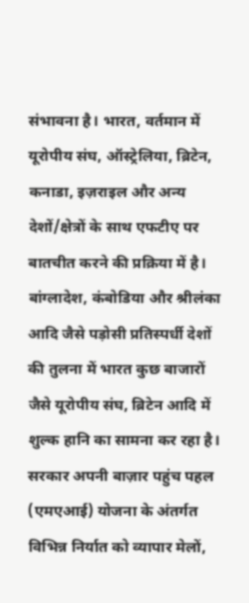संभावना है। भारत, वर्तमान में यूरोपीय संघ, ऑस्ट्रेलिया, ब्रिटेन, कनाडा, इज़राइल और अन्य देशों/क्षेत्रों के साथ एफटीए पर बातचीत करने की प्रक्रिया में है। बांग्लादेश, कंबोडिया और श्रीलंका आदि जैसे पड़ोसी प्रतिस्पर्धी देशों की तुलना में भारत कुछ बाजारों जैसे यूरोपीय संघ, ब्रिटेन आदि में शुल्क हानि का सामना कर रहा है। सरकार अपनी बाज़ार पहुंच पहल (एमएआई) योजना के अंतर्गत विभिन्न निर्यात को व्यापार मेलों,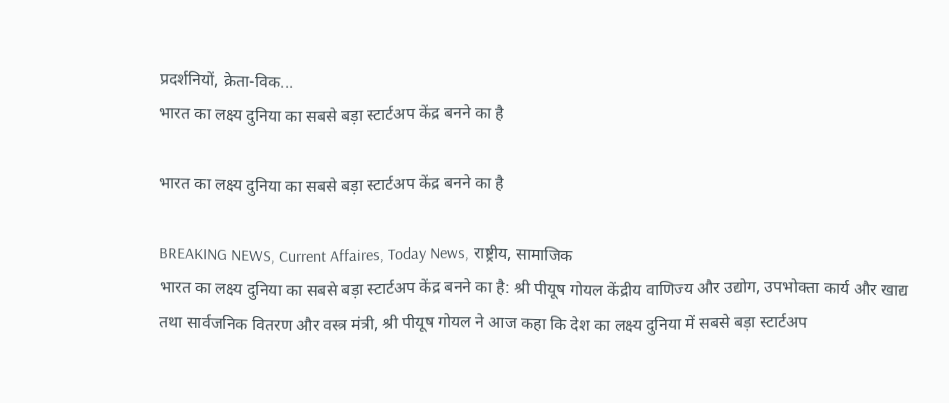प्रदर्शनियों, क्रेता-विक...
भारत का लक्ष्य दुनिया का सबसे बड़ा स्टार्टअप केंद्र बनने का है

भारत का लक्ष्य दुनिया का सबसे बड़ा स्टार्टअप केंद्र बनने का है

BREAKING NEWS, Current Affaires, Today News, राष्ट्रीय, सामाजिक
भारत का लक्ष्य दुनिया का सबसे बड़ा स्टार्टअप केंद्र बनने का है: श्री पीयूष गोयल केंद्रीय वाणिज्य और उद्योग, उपभोक्ता कार्य और खाद्य तथा सार्वजनिक वितरण और वस्त्र मंत्री, श्री पीयूष गोयल ने आज कहा कि देश का लक्ष्य दुनिया में सबसे बड़ा स्टार्टअप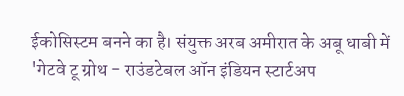ईकोसिस्टम बनने का है। संयुक्त अरब अमीरात के अबू धाबी में 'गेटवे टू ग्रोथ - राउंडटेबल ऑन इंडियन स्टार्टअप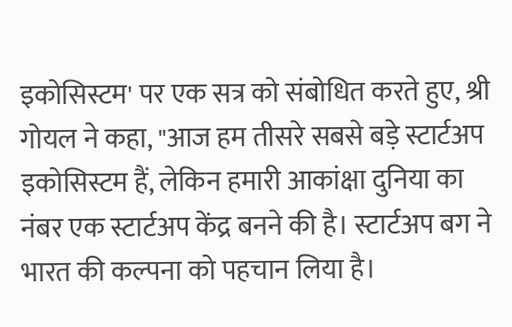इकोसिस्टम' पर एक सत्र को संबोधित करते हुए, श्री गोयल ने कहा, "आज हम तीसरे सबसे बड़े स्टार्टअप इकोसिस्टम हैं, लेकिन हमारी आकांक्षा दुनिया का नंबर एक स्टार्टअप केंद्र बनने की है। स्टार्टअप बग ने भारत की कल्पना को पहचान लिया है।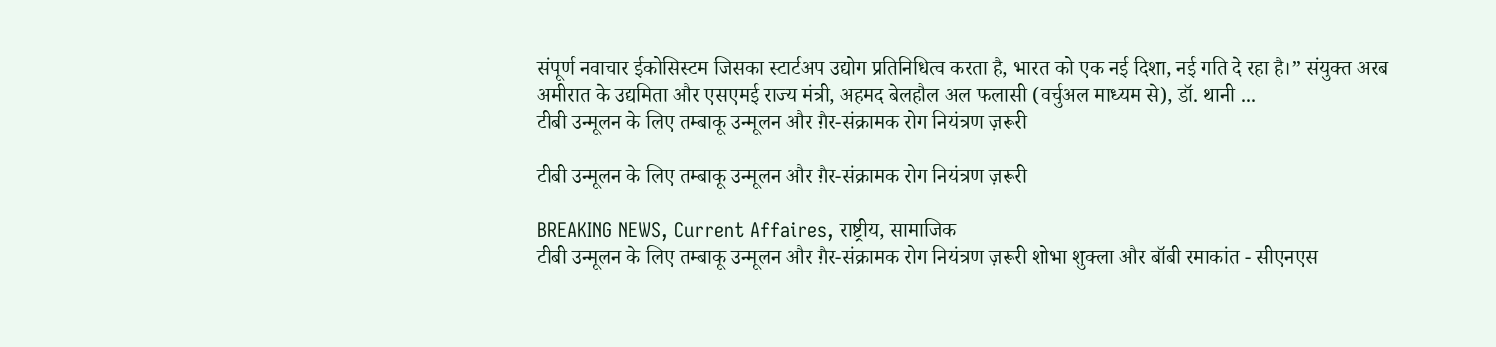संपूर्ण नवाचार ईकोसिस्टम जिसका स्टार्टअप उद्योग प्रतिनिधित्व करता है, भारत को एक नई दिशा, नई गति दे रहा है।” संयुक्त अरब अमीरात के उद्यमिता और एसएमई राज्य मंत्री, अहमद बेलहौल अल फलासी (वर्चुअल माध्यम से), डॉ. थानी ...
टीबी उन्मूलन के लिए तम्बाकू उन्मूलन और ग़ैर-संक्रामक रोग नियंत्रण ज़रूरी

टीबी उन्मूलन के लिए तम्बाकू उन्मूलन और ग़ैर-संक्रामक रोग नियंत्रण ज़रूरी

BREAKING NEWS, Current Affaires, राष्ट्रीय, सामाजिक
टीबी उन्मूलन के लिए तम्बाकू उन्मूलन और ग़ैर-संक्रामक रोग नियंत्रण ज़रूरी शोभा शुक्ला और बॉबी रमाकांत - सीएनएस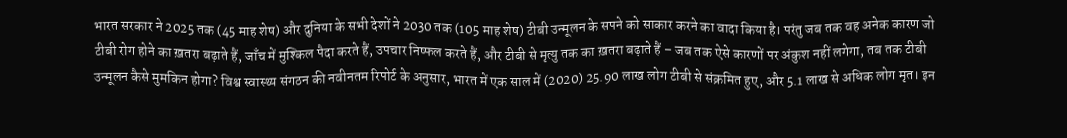भारत सरकार ने 2025 तक (45 माह शेष) और दुनिया के सभी देशों ने 2030 तक (105 माह शेष) टीबी उन्मूलन के सपने को साकार करने का वादा किया है। परंतु जब तक वह अनेक कारण जो टीबी रोग होने का ख़तरा बढ़ाते हैं, जाँच में मुश्किल पैदा करते हैं, उपचार निष्फल करते हैं, और टीबी से मृत्यु तक का ख़तरा बढ़ाते हैं – जब तक ऐसे कारणों पर अंकुश नहीं लगेगा, तब तक टीबी उन्मूलन कैसे मुमकिन होगा? विश्व स्वास्थ्य संगठन की नवीनतम रिपोर्ट के अनुसार, भारत में एक साल में (2020) 25.90 लाख लोग टीबी से संक्रमित हुए, और 5.1 लाख से अधिक लोग मृत। इन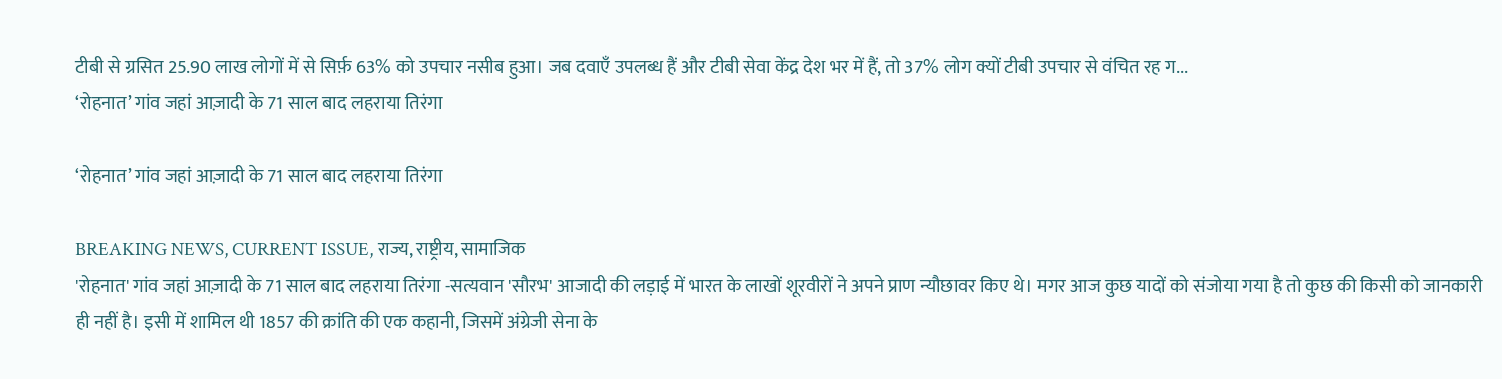टीबी से ग्रसित 25.90 लाख लोगों में से सिर्फ़ 63% को उपचार नसीब हुआ। जब दवाएँ उपलब्ध हैं और टीबी सेवा केंद्र देश भर में हैं, तो 37% लोग क्यों टीबी उपचार से वंचित रह ग...
‘रोहनात’ गांव जहां आज़ादी के 71 साल बाद लहराया तिरंगा

‘रोहनात’ गांव जहां आज़ादी के 71 साल बाद लहराया तिरंगा

BREAKING NEWS, CURRENT ISSUE, राज्य, राष्ट्रीय, सामाजिक
'रोहनात' गांव जहां आज़ादी के 71 साल बाद लहराया तिरंगा -सत्यवान 'सौरभ' आजादी की लड़ाई में भारत के लाखों शूरवीरों ने अपने प्राण न्यौछावर किए थे। मगर आज कुछ यादों को संजोया गया है तो कुछ की किसी को जानकारी ही नहीं है। इसी में शामिल थी 1857 की क्रांति की एक कहानी, जिसमें अंग्रेजी सेना के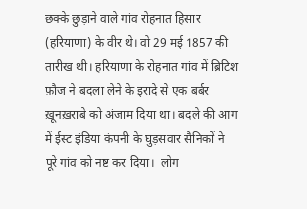छक्के छुड़ाने वाले गांव रोहनात हिसार (हरियाणा) के वीर थे। वो 29 मई 1857 की तारीख थी। हरियाणा के रोहनात गांव में ब्रिटिश फ़ौज ने बदला लेने के इरादे से एक बर्बर ख़ूनख़राबे को अंजाम दिया था। बदले की आग में ईस्ट इंडिया कंपनी के घुड़सवार सैनिकों ने पूरे गांव को नष्ट कर दिया।  लोग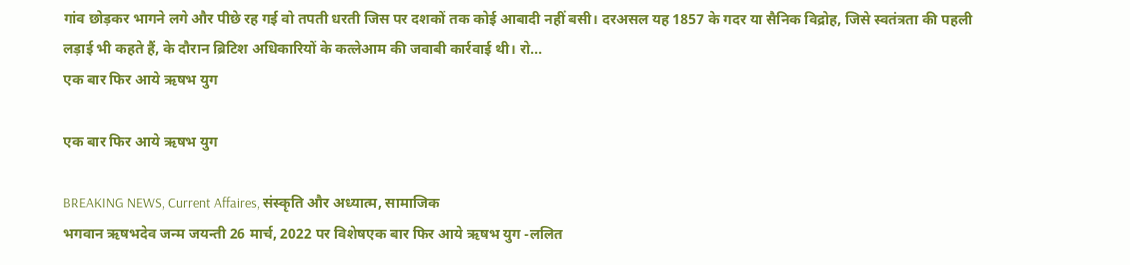गांव छोड़कर भागने लगे और पीछे रह गई वो तपती धरती जिस पर दशकों तक कोई आबादी नहीं बसी। दरअसल यह 1857 के गदर या सैनिक विद्रोह, जिसे स्वतंत्रता की पहली लड़ाई भी कहते हैं, के दौरान ब्रिटिश अधिकारियों के कत्लेआम की जवाबी कार्रवाई थी। रो...
एक बार फिर आये ऋषभ युग

एक बार फिर आये ऋषभ युग

BREAKING NEWS, Current Affaires, संस्कृति और अध्यात्म, सामाजिक
भगवान ऋषभदेव जन्म जयन्ती 26 मार्च, 2022 पर विशेषएक बार फिर आये ऋषभ युग -ललित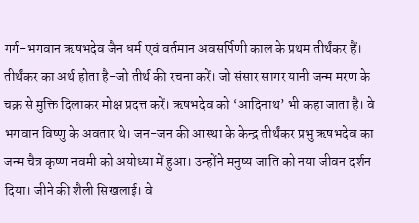गर्ग-भगवान ऋषभदेव जैन धर्म एवं वर्तमान अवसर्पिणी काल के प्रथम तीर्थंकर हैं। तीर्थंकर का अर्थ होता है-जो तीर्थ की रचना करें। जो संसार सागर यानी जन्म मरण के चक्र से मुक्ति दिलाकर मोक्ष प्रदत्त करें। ऋषभदेव को ‘आदिनाथ’ भी कहा जाता है। वे भगवान विष्णु के अवतार थे। जन-जन की आस्था के केन्द्र तीर्थंकर प्रभु ऋषभदेव का जन्म चैत्र कृष्ण नवमी को अयोध्या में हुआ। उन्होंने मनुष्य जाति को नया जीवन दर्शन दिया। जीने की शैली सिखलाई। वे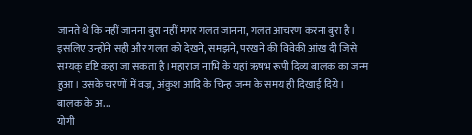जानते थे कि नहीं जानना बुरा नहीं मगर गलत जानना, गलत आचरण करना बुरा है। इसलिए उन्होंने सही और गलत को देखने, समझने, परखने की विवेकी आंख दी जिसे सम्यक् दृष्टि कहा जा सकता है।महाराज नाभि के यहां ऋषभ रूपी दिव्य बालक का जन्म हुआ। उसके चरणों में वज्र, अंकुश आदि के चिन्ह जन्म के समय ही दिखाई दिये। बालक के अ...
योगी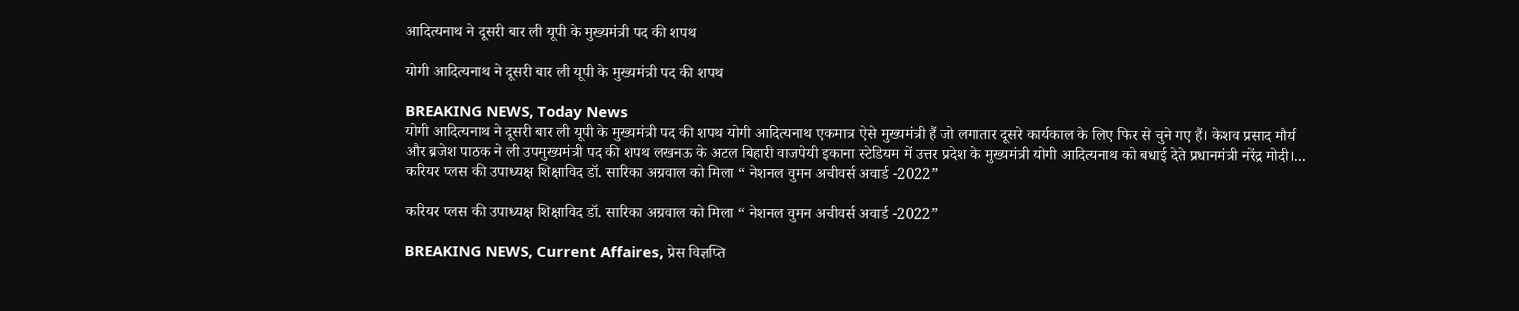आदित्यनाथ ने दूसरी बार ली यूपी के मुख्यमंत्री पद की शपथ

योगी आदित्यनाथ ने दूसरी बार ली यूपी के मुख्यमंत्री पद की शपथ

BREAKING NEWS, Today News
योगी आदित्यनाथ ने दूसरी बार ली यूपी के मुख्यमंत्री पद की शपथ योगी आदित्यनाथ एकमात्र ऐसे मुख्यमंत्री हैं जो लगातार दूसरे कार्यकाल के लिए फिर से चुने गए हैं। केशव प्रसाद मौर्य और ब्रजेश पाठक ने ली उपमुख्यमंत्री पद की शपथ लखनऊ के अटल बिहारी वाजपेयी इकाना स्टेडियम में उत्तर प्रदेश के मुख्यमंत्री योगी आदित्यनाथ को बधाई देते प्रधानमंत्री नरेंद्र मोदी।...
करियर प्लस की उपाध्यक्ष शिक्षाविद डॉ. सारिका अग्रवाल को मिला “ नेशनल वुमन अचीवर्स अवार्ड -2022”

करियर प्लस की उपाध्यक्ष शिक्षाविद डॉ. सारिका अग्रवाल को मिला “ नेशनल वुमन अचीवर्स अवार्ड -2022”

BREAKING NEWS, Current Affaires, प्रेस विज्ञप्ति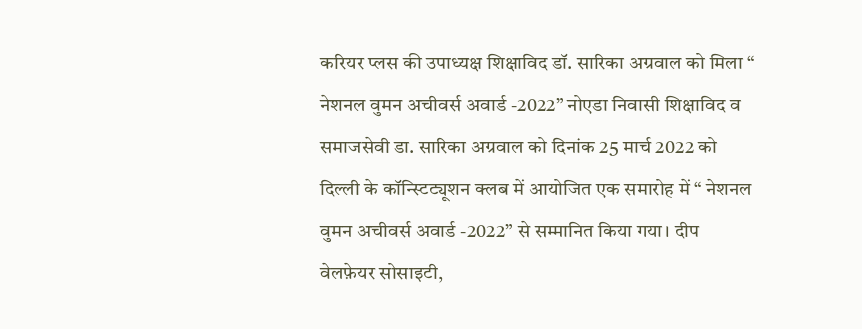करियर प्लस की उपाध्यक्ष शिक्षाविद डॉ. सारिका अग्रवाल को मिला “ नेशनल वुमन अचीवर्स अवार्ड -2022” नोएडा निवासी शिक्षाविद व समाजसेवी डा. सारिका अग्रवाल को दिनांक 25 मार्च 2022 को दिल्ली के कॉन्स्टिट्यूशन क्लब में आयोजित एक समारोह में “ नेशनल वुमन अचीवर्स अवार्ड -2022” से सम्मानित किया गया। दीप वेलफ़ेयर सोसाइटी,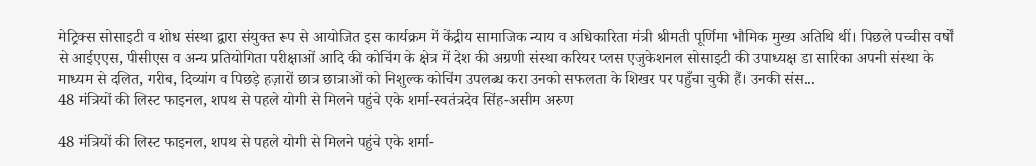मेट्रिक्स सोसाइटी व शोध संस्था द्वारा संयुक्त रूप से आयोजित इस कार्यक्रम में केंद्रीय सामाजिक न्याय व अधिकारिता मंत्री श्रीमती पूर्णिमा भौमिक मुख्य अतिथि थीं। पिछले पच्चीस वर्षों से आईएएस, पीसीएस व अन्य प्रतियोगिता परीक्षाओं आदि की कोचिंग के क्षेत्र में देश की अग्रणी संस्था करियर प्लस एजुकेशनल सोसाइटी की उपाध्यक्ष डा सारिका अपनी संस्था के माध्यम से दलित, गरीब, दिव्यांग व पिछड़े हज़ारों छात्र छात्राओं को निशुल्क कोचिंग उपलब्ध करा उनको सफलता के शिखर पर पहुँचा चुकी हैं। उनकी संस...
48 मंत्रियों की लिस्ट फाइनल, शपथ से पहले योगी से मिलने पहुंचे एके शर्मा-स्वतंत्रदेव सिंह-असीम अरुण

48 मंत्रियों की लिस्ट फाइनल, शपथ से पहले योगी से मिलने पहुंचे एके शर्मा-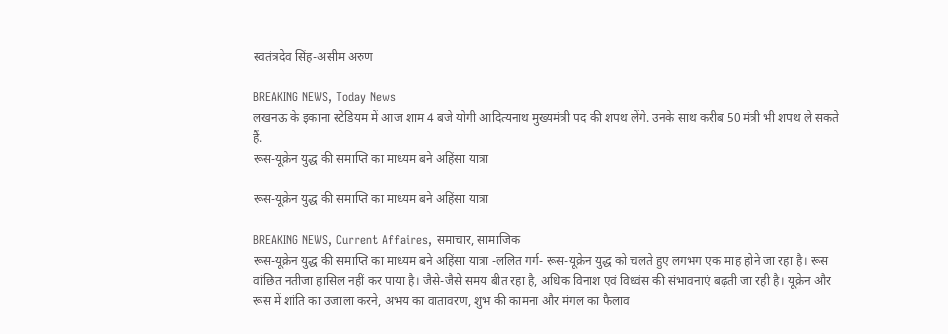स्वतंत्रदेव सिंह-असीम अरुण

BREAKING NEWS, Today News
लखनऊ के इकाना स्टेडियम में आज शाम 4 बजे योगी आदित्यनाथ मुख्यमंत्री पद की शपथ लेंगे. उनके साथ करीब 50 मंत्री भी शपथ ले सकते हैं.
रूस-यूक्रेन युद्ध की समाप्ति का माध्यम बने अहिंसा यात्रा

रूस-यूक्रेन युद्ध की समाप्ति का माध्यम बने अहिंसा यात्रा

BREAKING NEWS, Current Affaires, समाचार, सामाजिक
रूस-यूक्रेन युद्ध की समाप्ति का माध्यम बने अहिंसा यात्रा -ललित गर्ग- रूस-यूक्रेन युद्ध को चलते हुए लगभग एक माह होने जा रहा है। रूस वांछित नतीजा हासिल नहीं कर पाया है। जैसे-जैसे समय बीत रहा है, अधिक विनाश एवं विध्वंस की संभावनाएं बढ़ती जा रही है। यूक्रेन और रूस में शांति का उजाला करने, अभय का वातावरण, शुभ की कामना और मंगल का फैलाव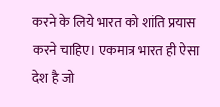करने के लिये भारत को शांति प्रयास करने चाहिए। एकमात्र भारत ही ऐसा देश है जो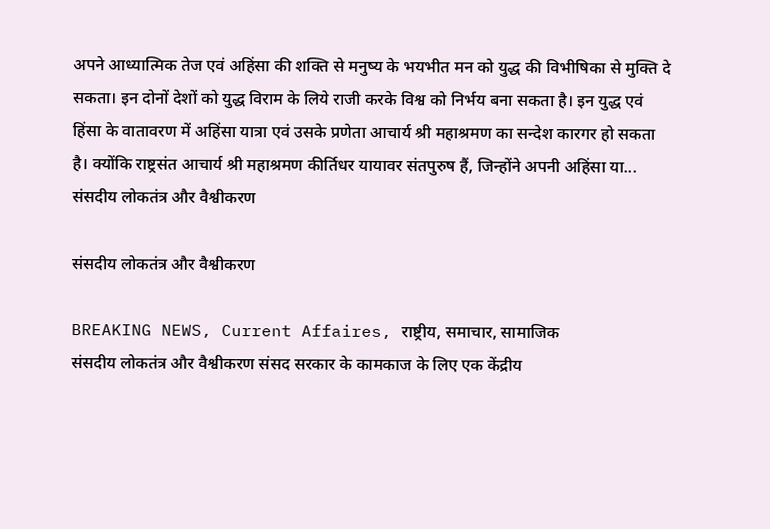अपने आध्यात्मिक तेज एवं अहिंसा की शक्ति से मनुष्य के भयभीत मन को युद्ध की विभीषिका से मुक्ति दे सकता। इन दोनों देशों को युद्ध विराम के लिये राजी करके विश्व को निर्भय बना सकता है। इन युद्ध एवं हिंसा के वातावरण में अहिंसा यात्रा एवं उसके प्रणेता आचार्य श्री महाश्रमण का सन्देश कारगर हो सकता है। क्योंकि राष्ट्रसंत आचार्य श्री महाश्रमण कीर्तिधर यायावर संतपुरुष हैं, जिन्होंने अपनी अहिंसा या...
संसदीय लोकतंत्र और वैश्वीकरण

संसदीय लोकतंत्र और वैश्वीकरण

BREAKING NEWS, Current Affaires, राष्ट्रीय, समाचार, सामाजिक
संसदीय लोकतंत्र और वैश्वीकरण संसद सरकार के कामकाज के लिए एक केंद्रीय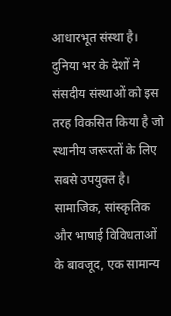आधारभूत संस्था है। दुनिया भर के देशों ने संसदीय संस्थाओं को इस तरह विकसित किया है जो स्थानीय जरूरतों के लिए सबसे उपयुक्त है। सामाजिक, सांस्कृतिक और भाषाई विविधताओं के बावजूद, एक सामान्य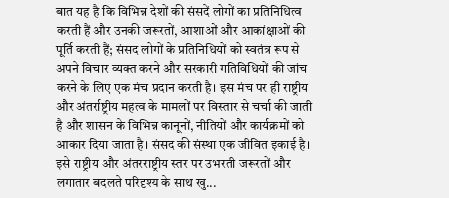बात यह है कि विभिन्न देशों की संसदें लोगों का प्रतिनिधित्व करती हैं और उनकी जरूरतों, आशाओं और आकांक्षाओं की पूर्ति करती हैं; संसद लोगों के प्रतिनिधियों को स्वतंत्र रूप से अपने विचार व्यक्त करने और सरकारी गतिविधियों की जांच करने के लिए एक मंच प्रदान करती है। इस मंच पर ही राष्ट्रीय और अंतर्राष्ट्रीय महत्व के मामलों पर विस्तार से चर्चा की जाती है और शासन के विभिन्न कानूनों, नीतियों और कार्यक्रमों को आकार दिया जाता है। संसद की संस्था एक जीवित इकाई है। इसे राष्ट्रीय और अंतरराष्ट्रीय स्तर पर उभरती जरूरतों और लगातार बदलते परिदृश्य के साथ खु...